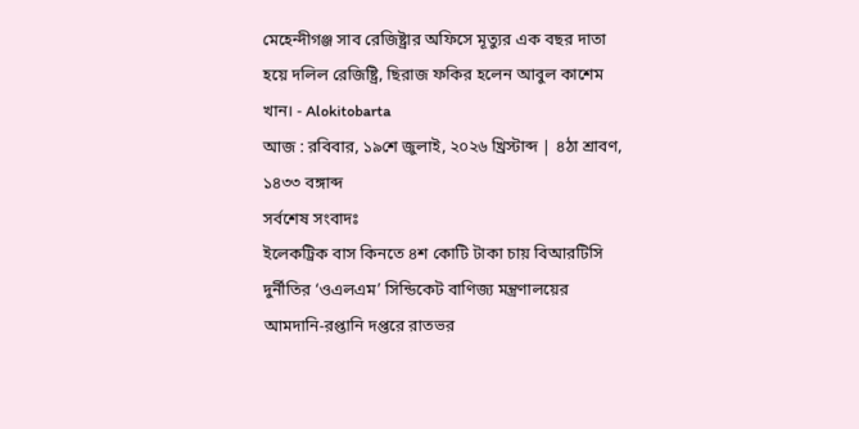মেহেন্দীগঞ্জ সাব রেজিষ্ট্রার অফিসে মূত্যুর এক বছর দাতা হয়ে দলিল রেজিষ্ট্রি, ছিরাজ ফকির হলেন আবুল কাশেম খান। - Alokitobarta
আজ : রবিবার, ১৯শে জুলাই, ২০২৬ খ্রিস্টাব্দ | ৪ঠা শ্রাবণ, ১৪৩৩ বঙ্গাব্দ
সর্বশেষ সংবাদঃ
ইলেকট্রিক বাস কিনতে ৪শ কোটি টাকা চায় বিআরটিসি দুর্নীতির ‘ওএলএম’ সিন্ডিকেট বাণিজ্য মন্ত্রণালয়ের আমদানি-রপ্তানি দপ্তরে রাতভর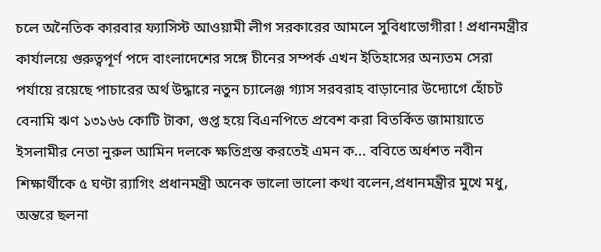চলে অনৈতিক কারবার ফ্যাসিস্ট আওয়ামী লীগ সরকারের আমলে সুবিধাভোগীরা ! প্রধানমন্ত্রীর কার্যালয়ে গুরুত্বপূর্ণ পদে বাংলাদেশের সঙ্গে চীনের সম্পর্ক এখন ইতিহাসের অন্যতম সেরা পর্যায়ে রয়েছে পাচারের অর্থ উদ্ধারে নতুন চ্যালেঞ্জ গ্যাস সরবরাহ বাড়ানোর উদ্যোগে হোঁচট বেনামি ঋণ ১৩১৬৬ কোটি টাকা, গুপ্ত হয়ে বিএনপিতে প্রবেশ করা বিতর্কিত জামায়াতে ইসলামীর নেতা নুরুল আমিন দলকে ক্ষতিগ্রস্ত করতেই এমন ক... ববিতে অর্ধশত নবীন শিক্ষার্থীকে ৫ ঘণ্টা র‌্যাগিং প্রধানমন্ত্রী অনেক ভালো ভালো কথা বলেন,প্রধানমন্ত্রীর মুখে মধু, অন্তরে ছলনা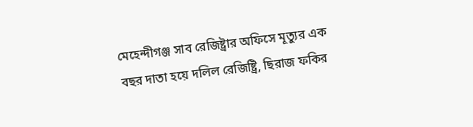মেহেন্দীগঞ্জ সাব রেজিষ্ট্রার অফিসে মূত্যুর এক বছর দাতা হয়ে দলিল রেজিষ্ট্রি, ছিরাজ ফকির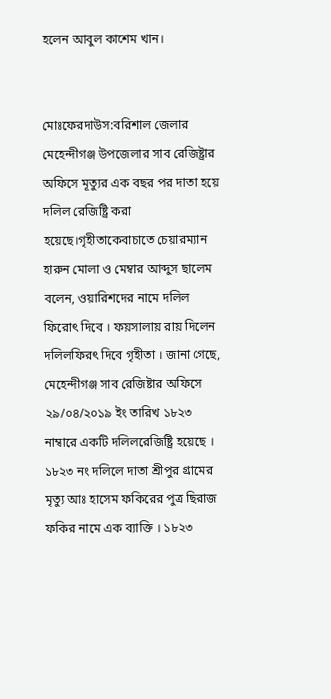হলেন আবুল কাশেম খান।


মোঃফেরদাউস:বরিশাল জেলার মেহেন্দীগঞ্জ উপজেলার সাব রেজিষ্ট্রার অফিসে মূত্যুর এক বছর পর দাতা হয়ে দলিল রেজিষ্ট্রি করা হয়েছে।গৃহীতাকেবাচাতে চেয়ারম্যান হারুন মোলা ও মেম্বার আব্দুস ছালেম বলেন, ওয়ারিশদের নামে দলিল ফিরোৎ দিবে । ফয়সালায় রায় দিলেন দলিলফিরৎ দিবে গৃহীতা । জানা গেছে, মেহেন্দীগঞ্জ সাব রেজিষ্টার অফিসে ২৯/০৪/২০১৯ ইং তারিখ ১৮২৩ নাম্বারে একটি দলিলরেজিষ্ট্রি হয়েছে । ১৮২৩ নং দলিলে দাতা শ্রীপুর গ্রামের মৃত্যু আঃ হাসেম ফকিরের পুত্র ছিরাজ ফকির নামে এক ব্যাক্তি । ১৮২৩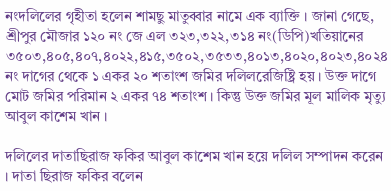নংদলিলের গৃহীতা হলেন শামছু মাতুব্বার নামে এক ব্যাক্তি । জানা গেছে, শ্রীপুর মৌজার ১২০ নং জে এল ৩২৩,৩২২,৩১৪ নং(ডিপি)খতিয়ানের ৩৫০৩,৪০৫,৪০৭,৪০২২,৪১৫,৩৫০২,৩৫৩৩,৪০১৩,৪০২০,৪০২৩,৪০২৪ নং দাগের থেকে ১ একর ২০ শতাংশ জমির দলিলরেজিষ্ট্রি হয় । উক্ত দাগে মোট জমির পরিমান ২ একর ৭৪ শতাংশ । কিন্তু উক্ত জমির মূল মালিক মৃত্যু আবুল কাশেম খান ।

দলিলের দাতাছিরাজ ফকির আবুল কাশেম খান হয়ে দলিল সম্পাদন করেন । দাতা ছিরাজ ফকির বলেন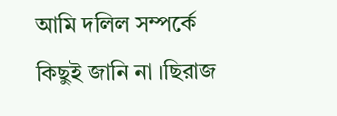আমি দলিল সম্পর্কে কিছুই জানি না ।ছিরাজ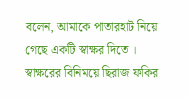বলেন, আমাকে পাতারহাট নিয়ে গেছে একটি স্বাক্ষর দিতে । স্বাক্ষরের বিনিময়ে ছিরাজ ফকির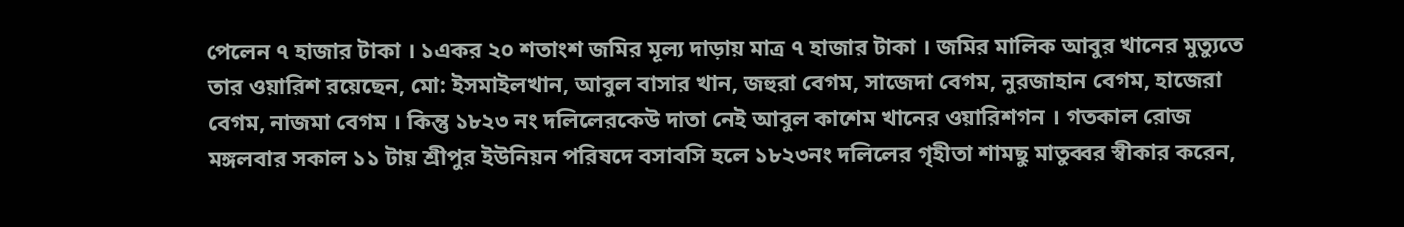পেলেন ৭ হাজার টাকা । ১একর ২০ শতাংশ জমির মূল্য দাড়ায় মাত্র ৭ হাজার টাকা । জমির মালিক আবুর খানের মুত্যুতে তার ওয়ারিশ রয়েছেন, মো: ইসমাইলখান, আবুল বাসার খান, জহুরা বেগম, সাজেদা বেগম, নুরজাহান বেগম, হাজেরা বেগম, নাজমা বেগম । কিন্তু ১৮২৩ নং দলিলেরকেউ দাতা নেই আবুল কাশেম খানের ওয়ারিশগন । গতকাল রোজ মঙ্গলবার সকাল ১১ টায় শ্রীপুর ইউনিয়ন পরিষদে বসাবসি হলে ১৮২৩নং দলিলের গৃহীতা শামছু মাতুব্বর স্বীকার করেন,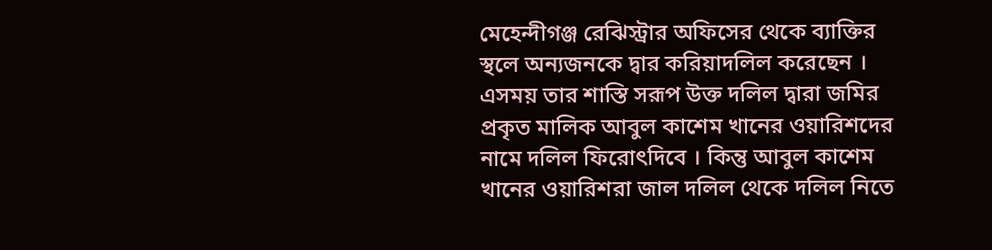মেহেন্দীগঞ্জ রেঝিস্ট্রার অফিসের থেকে ব্যাক্তির স্থলে অন্যজনকে দ্বার করিয়াদলিল করেছেন । এসময় তার শাস্তি সরূপ উক্ত দলিল দ্বারা জমির প্রকৃত মালিক আবুল কাশেম খানের ওয়ারিশদের নামে দলিল ফিরোৎদিবে । কিন্তু আবুল কাশেম খানের ওয়ারিশরা জাল দলিল থেকে দলিল নিতে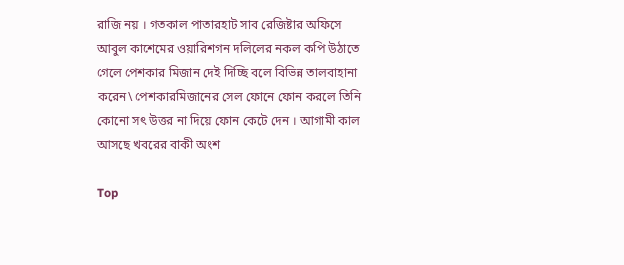রাজি নয় । গতকাল পাতারহাট সাব রেজিষ্টার অফিসে আবুল কাশেমের ওয়ারিশগন দলিলের নকল কপি উঠাতে গেলে পেশকার মিজান দেই দিচ্ছি বলে বিভিন্ন তালবাহানা করেন\ পেশকারমিজানের সেল ফোনে ফোন করলে তিনি কোনো সৎ উত্তর না দিয়ে ফোন কেটে দেন । আগামী কাল আসছে খবরের বাকী অংশ

Top